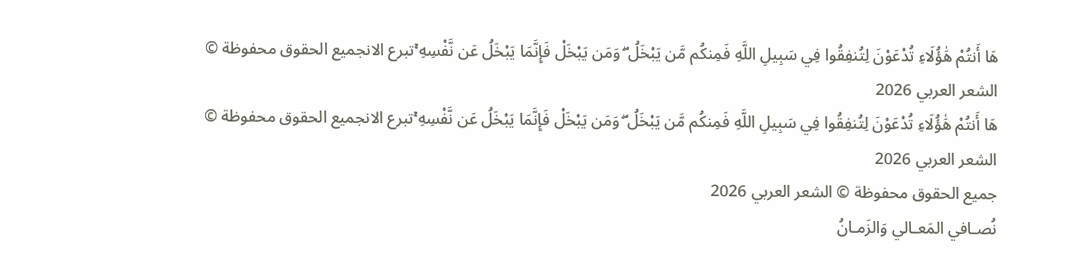هَا أَنتُمْ هَٰؤُلَاءِ تُدْعَوْنَ لِتُنفِقُوا فِي سَبِيلِ اللَّهِ فَمِنكُم مَّن يَبْخَلُ ۖ وَمَن يَبْخَلْ فَإِنَّمَا يَبْخَلُ عَن نَّفْسِهِ ۚتبرع الانجميع الحقوق محفوظة © الشعر العربي 2026
هَا أَنتُمْ هَٰؤُلَاءِ تُدْعَوْنَ لِتُنفِقُوا فِي سَبِيلِ اللَّهِ فَمِنكُم مَّن يَبْخَلُ ۖ وَمَن يَبْخَلْ فَإِنَّمَا يَبْخَلُ عَن نَّفْسِهِ ۚتبرع الانجميع الحقوق محفوظة © الشعر العربي 2026
جميع الحقوق محفوظة © الشعر العربي 2026
نُصـافي المَعـالي وَالزَمـانُ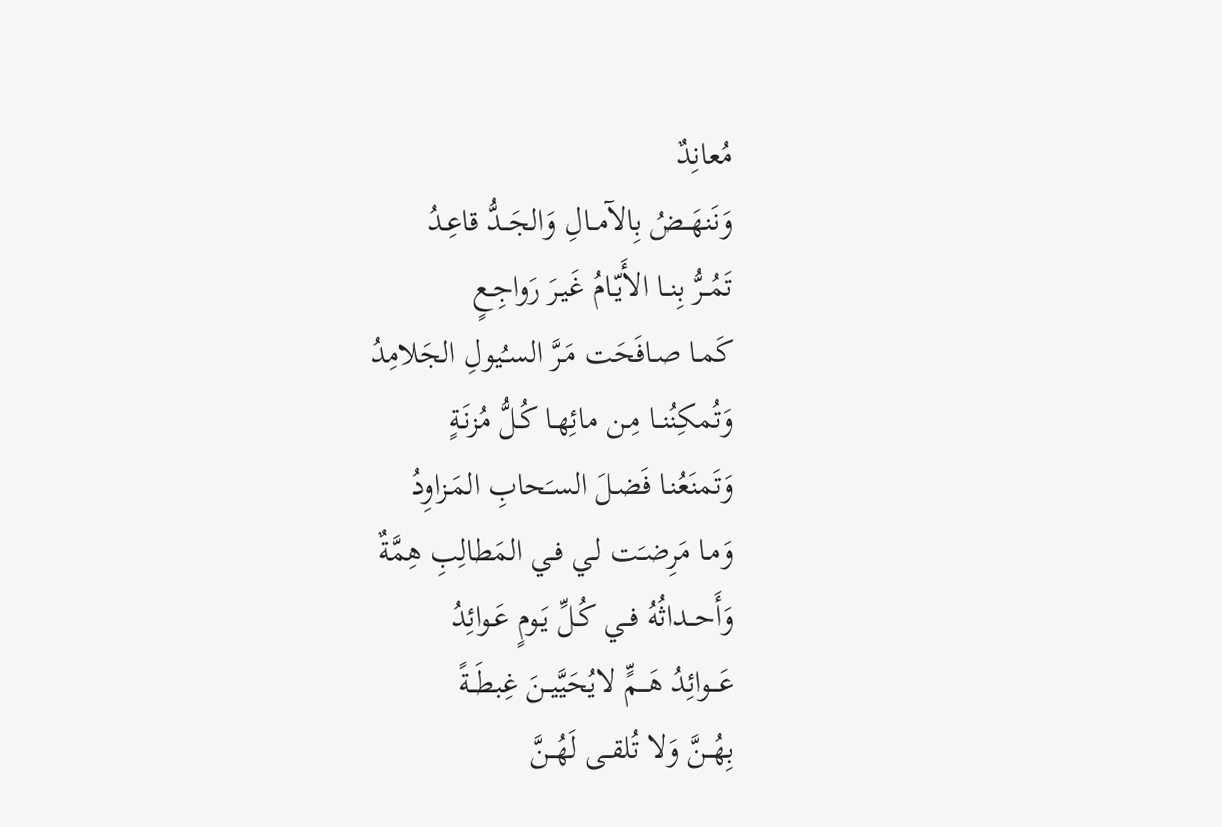مُعانِدٌ
وَنَنهَــضُ بِالآمــالِ وَالجَــدُّ قاعِـدُ
تَمُــرُّ بِنــا الأَيّـامُ غَيـرَ رَواجِـعٍ
كَمـا صـافَحَت مَـرَّ السـُيولِ الجَلامِدُ
وَتُمكِنُنــا مِـن مائِهـا كُـلُّ مُزنَـةٍ
وَتَمنَعُنـا فَضـلَ السـَحابِ المَـزاوِدُ
وَمـا مَرِضـَت لـي فـي المَطالِبِ هِمَّةٌ
وَأَحــداثُهُ فــي كُـلِّ يَـومٍ عَـوائِدُ
عَـــوائِدُ هَـــمٍّ لايُحَيَّيــنَ غِبطَــةً
بِهُــنَّ وَلا تُلقــى لَهُــنَّ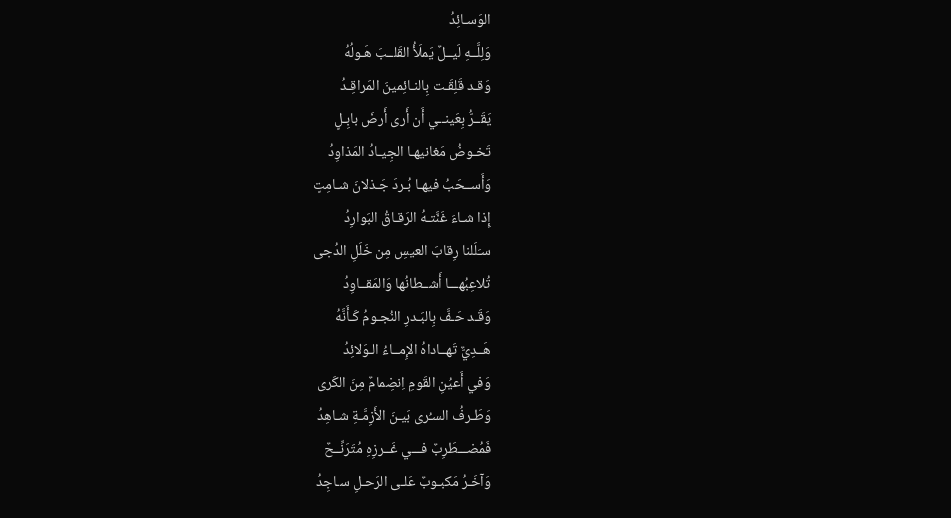الوَسـائِدُ
وَلِلَّــهِ لَيــلٌ يَملَأُ القَلــبَ هَـولُهُ
وَقـد قَلِقَـت بِالنـائِمينَ المَراقِـدُ
يَقَــرُّ بِعَينــي أَن أَرى أَرضَ بابِـلٍ
تَخـوضُ مَغانيهـا الجِيـادُ المَذاوِدُ
وَأَســحَبُ فيهـا بُـردَ جَـذلانَ شـامِتٍ
إِذا شـاءَ غَنَّتـهُ الرَقـاقُ البَوارِدُ
سـَلَلنا رِقابَ العيسِ مِن خَلَلِ الدُجى
تُلاعِبُهـــا أَشــطانُها وَالمَقــاوِدُ
وَقَـد حَـفَّ بِالبَـدرِ النُجـومُ كَـأَنَّهُ
هَــدِيٌّ تَهــاداهُ الإِمــاءُ الـوَلائِدُ
وَفي أَعيُنِ القَومِ اِنضِمامٌ مِنَ الكَرى
وَطَـرفُ السـُرى بَيـنَ الأَزِمَّـةِ شـاهِدُ
فَمُضـــطَرِبٌ فـــي غَــرزِهِ مُتَرَنِّــحٌ
وَآخَـرُ مَكبـوبٌ عَلـى الرَحـلِ سـاجِدُ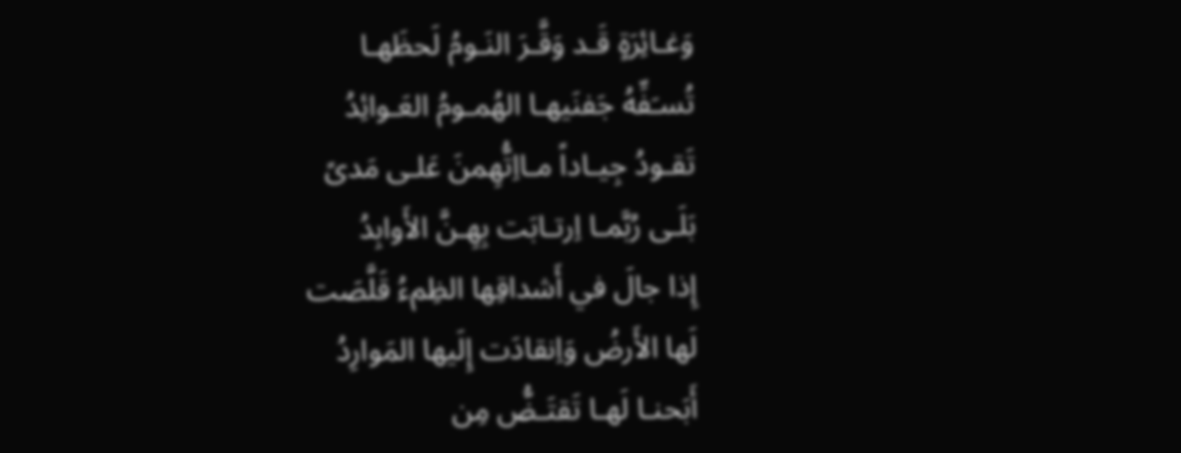وَغـائِرَةٍ قَـد وَقَّـرَ النَـومُ لَحظَهـا
تُسـَفِّهُ جَفنَيهـا الهُمـومُ العَـوائِدُ
تَقـودُ جِيـاداً مـااِتُّهِمنَ عَلـى مَدىً
بَلَـى رُبَّمـا اِرتـابَت بِهِـنَّ الأَوابِدُ
إِذا جالَ في أَشداقِها الظِمءُ قَلَّصَت
لَها الأَرضُ وَاِنقادَت إِلَيها المَوارِدُ
أَبَحنـا لَهـا تَقتَـضُّ مِن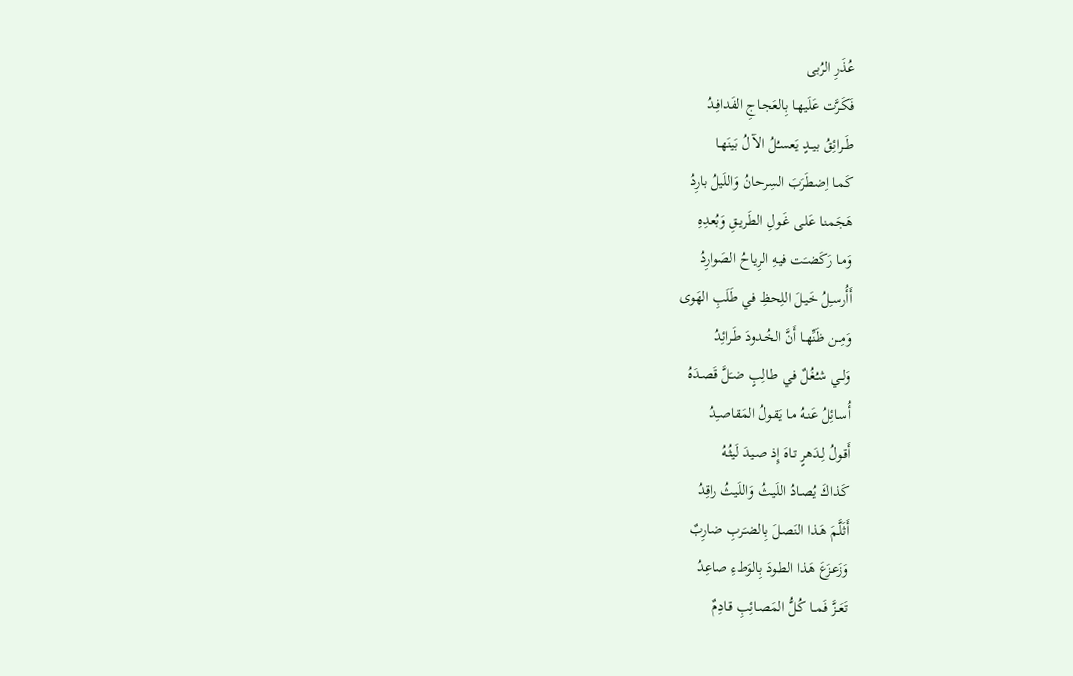عُذَرِ الرُبى
فَكَـرَّت عَلَيهـا بِالعَجـاجِ الفَدافِـدُ
طَــرائِقُ بيــدٍ يَعسـُلُ الآلُ بَينَهـا
كَمـا اِضطَرَبَ السِرحانُ وَاللَيلُ بارِدُ
هَجَمنـا عَلـى غَـولِ الطَريـقِ وَبُعدِهِ
وَمـا رَكَضـَت فيـهِ الرِياحُ الصَوارِدُ
أَأُرسـِلُ خَيـلَ اللِحظِ في طَلَبِ الهَوى
وَمِــن ظَنِّهــا أَنَّ الخُـدودَ طَـرائِدُ
وَلــي شـُغُلٌ فـي طـالِبٍ ضـَلَّ قَصـدَهُ
أُسـائِلُ عَنـهُ مـا يَقـولُ المَقاصـِدُ
أَقـولُ لِـدَهرٍ تـاهَ إِذ صـيدَ لَيثُـهُ
كَـذاكَ يُصـادُ اللَيـثُ وَاللَيثُ راقِدُ
أَثَلَّـمَ هَـذا النَصـلَ بِالضـَربِ ضارِبٌ
وَزَعـزَعَ هَـذا الطـودَ بِالوَطءِ صاعِدُ
تَعَــزَّ فَمــا كُـلُّ المَصـائِبِ قـادِمٌ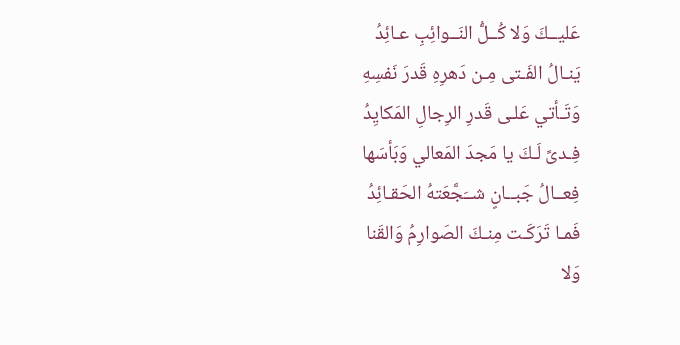عَليــكَ وَلا كُــلُّ النَــوائِبِ عـائِدُ
يَنـالُ الفَـتى مِـن دَهرِهِ قَدرَ نَفسِهِ
وَتَـأتي عَلـى قَدرِ الرِجالِ المَكايِدُ
فِـدىً لَـكَ يا مَجدَ المَعالي وَبَأسَها
فِعــالُ جَبــانٍ شــَجَّعَتهُ الحَقـائِدُ
فَمـا تَرَكَـت مِنـكَ الصَوارِمُ وَالقَنا
وَلا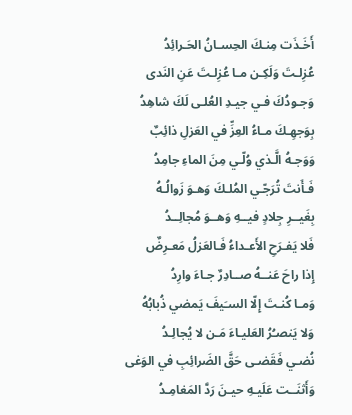أَخَـذَت مِنـكَ الحِسـانُ الحَـرائِدُ
عُزِلـتَ وَلَكِـن مـا عُزِلـتَ عَنِ النَدى
وَجـودُكَ فـي جيـدِ العُلـى لَكَ شاهِدُ
بِوَجهِـكَ مـاءُ العِزِّ في العَزلِ ذائِبٌ
وَوَجـهُ الَّـذي وُلّـي مِنَ الماءِ جامِدُ
فَـأَنتَ تُرَجّـي المُلـكَ وَهـوَ زَوالُـهُ
بِغَيــرِ جِلادٍ فيــهِ وَهــوَ مُجالِــدُ
فَلا يَفـرَحِ الأَعـداءُ فَـالعَزلُ مَعـرِضٌ
إِذا راحَ عَنــهُ صــادِرٌ جـاءَ وارِدُ
وَمـا كُنـتَ إِلّا السـَيفَ يَمضي ذُبابُهُ
وَلا يَنصـُرُ العَليـاءَ مَـن لا يُجالِـدُ
نُضـي فَقَضـى حَقَّ الضَرائِبِ في الوَغى
وَأَثنَــت عَلَيـهِ حيـنَ رَدَّ المَغامِـدُ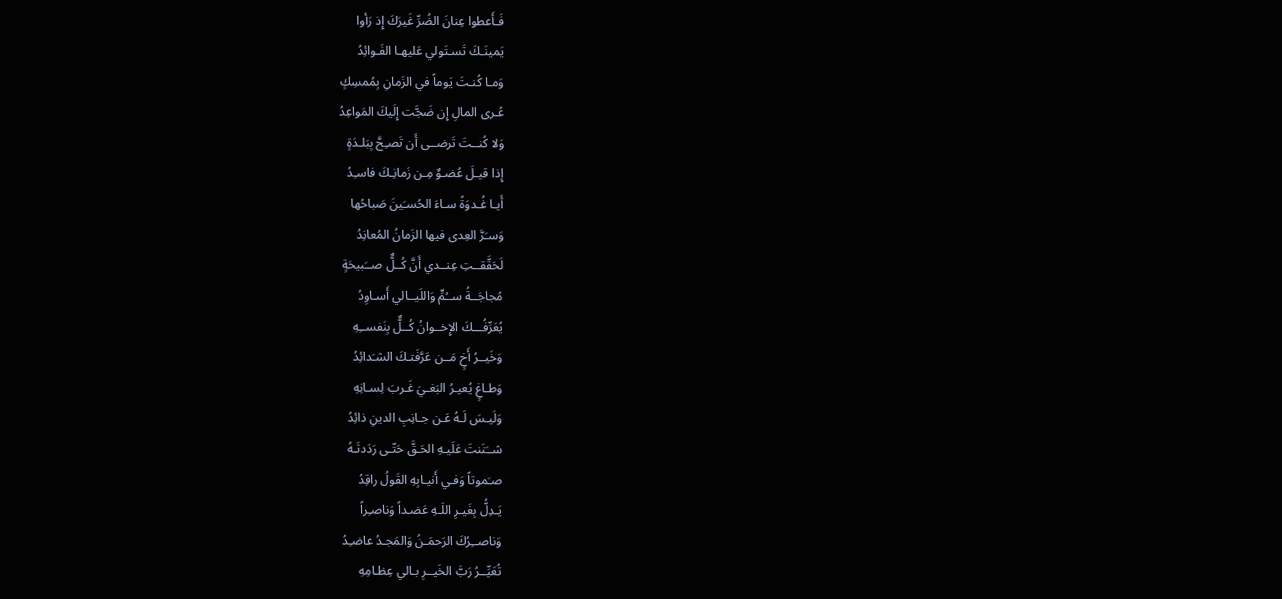فَـأَعطوا عِنانَ الضُرِّ غَيرَكَ إِذ رَأوا
يَمينَـكَ تَسـتَولي عَليهـا الفَـوائِدُ
وَمـا كُنـتَ يَوماً في الزَمانِ بِمُمسِكٍ
عُـرى المالِ إِن ضَجَّت إِلَيكَ المَواعِدُ
وَلا كُنــتَ تَرضــى أَن تَصـِحَّ بِبَلـدَةٍ
إِذا قيـلَ عُضـوٌ مِـن زَمانِـكَ فاسـِدُ
أَيـا غُـدوَةً سـاءَ الحُسـَينَ صَباحُها
وَسـَرَّ العِدى فيها الزَمانُ المُعانِدُ
لَحَقَّقــتِ عِنــدي أَنَّ كُــلٌّ صــَبيحَةٍ
مُجاجَــةُ ســُمٍّ وَاللَيــالي أَسـاوِدُ
يُعَرِّفُـــكَ الإِخــوانُ كُــلٌّ بِنَفســِهِ
وَخَيــرُ أَخٍ مَــن عَرَّفَتـكَ الشـَدائِدُ
وَطـاغٍ يُعيـرُ البَغـيَ غَـربَ لِسـانِهِ
وَلَيـسَ لَـهُ عَـن جـانِبِ الدينِ ذائِدُ
شــَنَنتَ عَلَيـهِ الحَـقَّ حَتّـى رَدَدتَـهُ
صـَموتاً وَفـي أَنيـابِهِ القَولُ راقِدُ
يَـدِلُّ بِغَيـرِ اللَـهِ عَضـداً وَناصـِراً
وَناصــِرُكَ الرَحمَـنُ وَالمَجـدُ عاضـِدُ
تُعَيِّــرُ رَبَّ الخَيــرِ بـالي عِظـامِهِ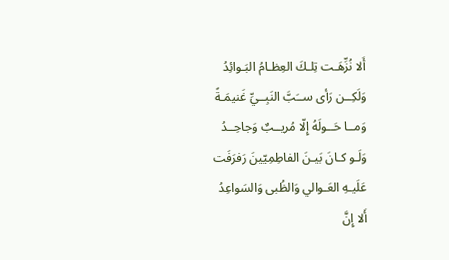أَلا نُزِّهَـت تِلـكَ العِظـامُ البَـوائِدُ
وَلَكِــن رَأى ســَبَّ النَبِــيِّ غَنيمَـةً
وَمــا حَــولَهُ إِلّا مُريــبٌ وَجاحِــدُ
وَلَـو كـانَ بَيـنَ الفاطِمِيّينَ رَفرَفَت
عَلَيـهِ العَـوالي وَالظُبى وَالسَواعِدُ
أَلا إِنَّ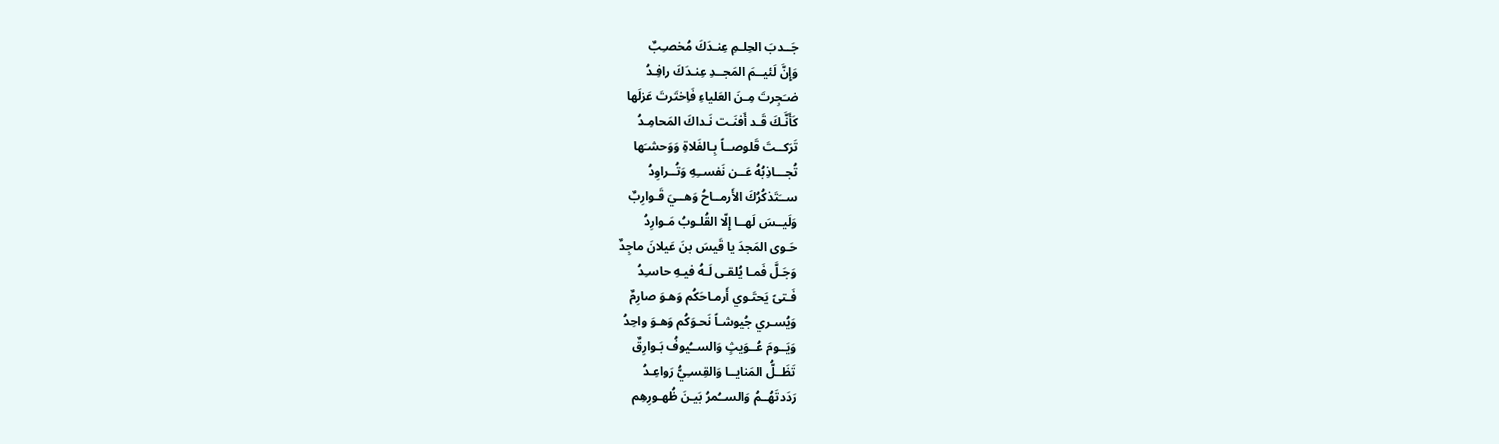جَــدبَ الحِلـمِ عِنـدَكَ مُخصـِبٌ
وَإِنَّ لَئيــمَ المَجــدِ عِنـدَكَ رافِـدُ
ضـَجِرتَ مِـنَ العَلياءِ فَاِختَرتَ عَزلَها
كَأَنَّـكَ قَـد أَفنَـت نَـداكَ المَحامِـدُ
تَرَكــتَ قَلوصــاً بِـالفَلاةِ وَوَحشـَها
تُجـــاذِبُهُ عَــن نَفســِهِ وَتُــراوِدُ
ســَتَذكُرُكَ الأَرمــاحُ وَهــيَ قَـوارِبٌ
وَلَيــسَ لَهــا إِلّا القُلـوبُ مَـوارِدُ
حَـوى المَجدَ يا قَيسَ بنَ عَيلانَ ماجِدٌ
وَجَـلَّ فَمـا يُلقـى لَـهُ فيـهِ حاسـِدُ
فَـتىً يَحتَـوي أَرمـاحَكُم وَهـوَ صارِمٌ
وَيُسـري جُيوشـاً نَحـوَكُم وَهـوَ واحِدُ
وَيَــومَ عُــوَيثٍ وَالســُيوفُ بَـوارِقٌ
تَظَــلُّ المَنايــا وَالقِسـِيُّ رَواعِـدُ
رَدَدتَهُــمُ وَالســُمرُ بَيـنَ ظُهـورِهِم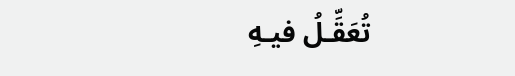تُعَقِّـلُ فيـهِ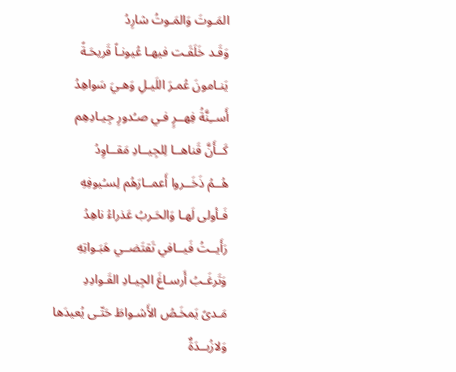المَـوتَ وَالمَـوتُ شارِدُ
وَقَـد خَلَقَـت فيهـا عُيونـاً قَريحَـةً
يَنـامونَ عُمـرَ اللَيـلِ وَهـيَ سَواهِدُ
أَســِنَّةُ فِهــرٍ فـي صـُدورِ جِيـادِهِم
كَــأَنَّ قَناهــا لِلجِيــادِ مَقــاوِدُ
هُــمُ ذَخَــروا أَعمــارَهُم لِسـُيوفِهِ
فَـأولى لَهـا وَالحَـربُ عَذراءُ ناهِدُ
رَأَيــتُ فَيــافي تَقتَضــي هَبَـواتِهِ
وَتَرغَـبُ أَرسـاغَ الجِيـادِ القَـوادِدِ
مَـدىً يَمخَـصُ الأَشـواطَ حَتّـى يُعيدَها
وَلازُبــدَةٌ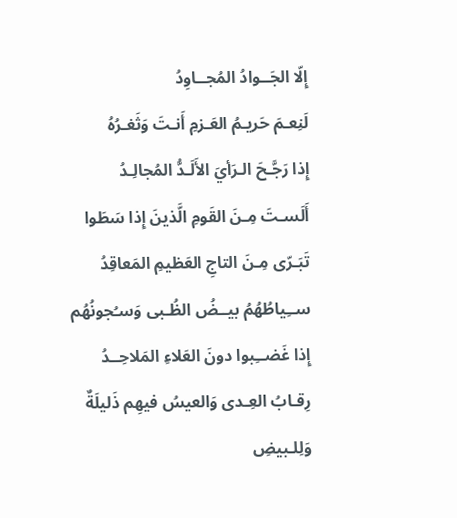إِلّا الجَــوادُ المُجــاوِدُ
لَنِعـمَ حَريـمُ العَـزمِ أَنـتَ وَثَغـرُهُ
إِذا رَجَّـحَ الـرَأيَ الأَلَـدُّ المُجالِـدُ
أَلَسـتَ مِـنَ القَومِ الَّذينَ إِذا سَطَوا
تَبَـرّى مِـنَ التاجِ العَظيمِ المَعاقِدُ
ســِياطُهُمُ بيــضُ الظُـبى وَسـُجونُهُم
إِذا غَضــِبوا دونَ العَلاءِ المَلاحِــدُ
رِقـابُ العِـدى وَالعيسُ فيهِم ذَليلَةٌ
وَلِلـبيضِ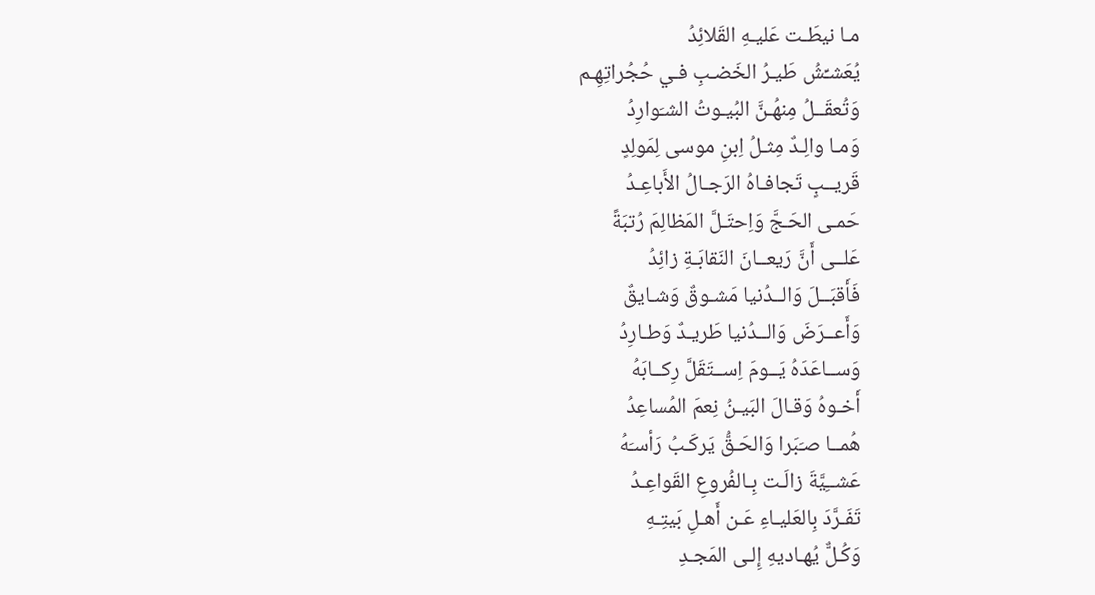مـا نيطَـت عَليـهِ القَلائِدُ
يُعَشـِّشُ طَيـرُ الخَضـبِ فـي حُجُراتِهِـم
وَتُعقَــلُ مِنهُـنَّ البُيـوتُ الشـَوارِدُ
وَمـا والِـدٌ مِثـلُ اِبنِ موسى لِمَولِدٍ
قَريــبٍ تَجافـاهُ الرَجـالُ الأَباعِـدُ
حَمـى الحَـجَّ وَاِحتَـلَّ المَظالِمَ رُتبَةً
عَلــى أَنَّ رَيعــانَ النَقابَـةِ زائِدُ
فَأَقبَــلَ وَالــدُنيا مَشـوقٌ وَشـايقٌ
وَأَعــرَضَ وَالــدُنيا طَريـدٌ وَطـارِدُ
وَســاعَدَهُ يَــومَ اِســتَقَلَّ رِكــابَهُ
أَخـوهُ وَقـالَ البَيـنُ نِعمَ المُساعِدُ
هُمــا صـَبَرا وَالحَـقُّ يَركَـبُ رَأسـَهُ
عَشــِيَّةَ زالَـت بِـالفُروعِ القَواعِـدُ
تَفَـرَّدَ بِالعَليـاءِ عَـن أَهـلِ بَيتِـهِ
وَكُـلٌّ يُهـاديهِ إِلـى المَجـدِ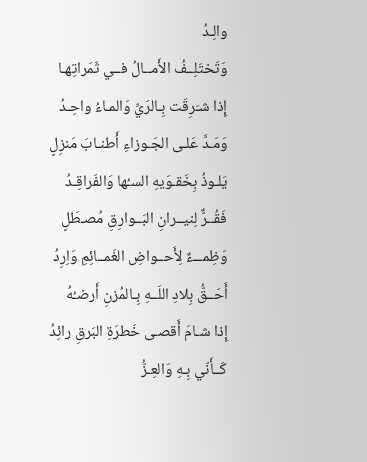والِـدُ
وَتَختَلِــفُ الأَمــالُ فــي ثَمَراتِهـا
إِذا شـَرِقَت بِـالرَيِّ وَالمـاءُ واحِـدُ
وَمَـدَّ عَلـى الجَـوزاءِ أَطنـابَ مَنزِلٍ
يَلـوذُ بِخَقـوَيهِ السـُها وَالفَراقِـدُ
فَقُــرٌّ لِنيــرانِ البَــوارِقِ مُصـطَلٍ
وَظِمـــءٌ لِأَحــواضِ الغَمــائِمِ وَاِرِدُ
أَحَــقُّ بِلادِ اللَــهِ بِـالمُزنِ أَرضـُهُ
إِذا شـامَ أَقصـى خَطرَةِ البَرقِ رائِدُ
كَــأَنّي بِـهِ وَالعِـزُّ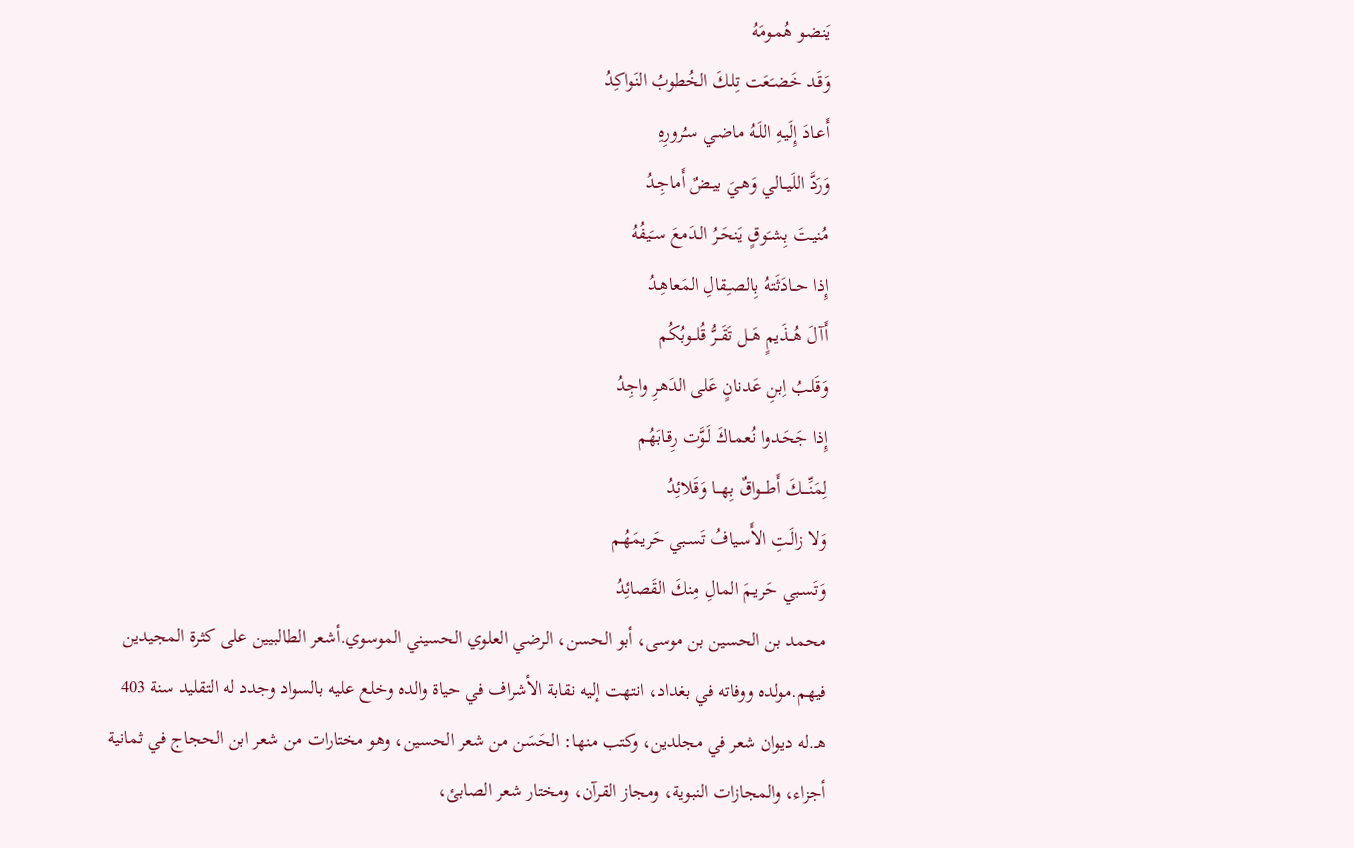يَنضـو هُمـومَهُ
وَقَـد خَضـَعَت تِلـكَ الخُطوبُ النَواكِدُ
أَعـادَ إِلَيـهِ اللَـهُ ماضـي سـُرورِهِ
وَرَدَّ اللَيــالي وَهـيَ بيـضٌ أَماجِـدُ
مُنيـتَ بِشـَوقٍ يَنحَـرُ الـدَمعَ سـَيفُهُ
إِذا حــادَثَتهُ بِالصـِقالِ المَعاهِـدُ
أَآلَ هُــذَيمٍ هَــل تَقَــرُّ قُلــوبُكُم
وَقَلـبُ اِبنِ عَدنانٍ عَلى الدَهرِ واجِدُ
إِذا جَحَـدوا نُعمـاكَ لَـوَّت رِقـابَهُم
لِمَنِّــــكَ أَطـــواقٌ بِهـــا وَقَلائِدُ
وَلا زالَـتِ الأَسـيافُ تَسـبي حَريمَهُـم
وَتَسـبي حَريـمَ المالِ مِنكَ القَصائِدُ
محمد بن الحسين بن موسى، أبو الحسن، الرضي العلوي الحسيني الموسوي.أشعر الطالبيين على كثرة المجيدين فيهم.مولده ووفاته في بغداد، انتهت إليه نقابة الأشراف في حياة والده وخلع عليه بالسواد وجدد له التقليد سنة 403 هـ.له ديوان شعر في مجلدين، وكتب منها: الحَسَن من شعر الحسين، وهو مختارات من شعر ابن الحجاج في ثمانية أجزاء، والمجازات النبوية، ومجاز القرآن، ومختار شعر الصابئ،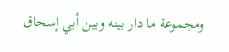ومجموعة ما دار بينه وبين أبي إسحاق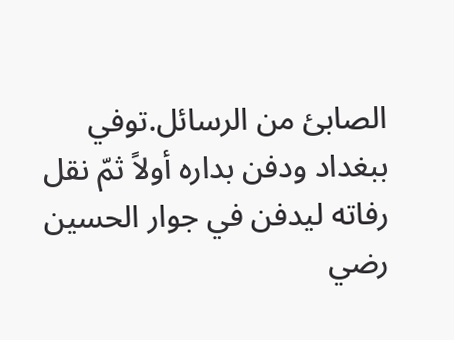الصابئ من الرسائل.توفي ببغداد ودفن بداره أولاً ثمّ نقل رفاته ليدفن في جوار الحسين رضي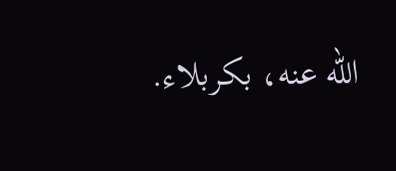الله عنه، بكربلاء.